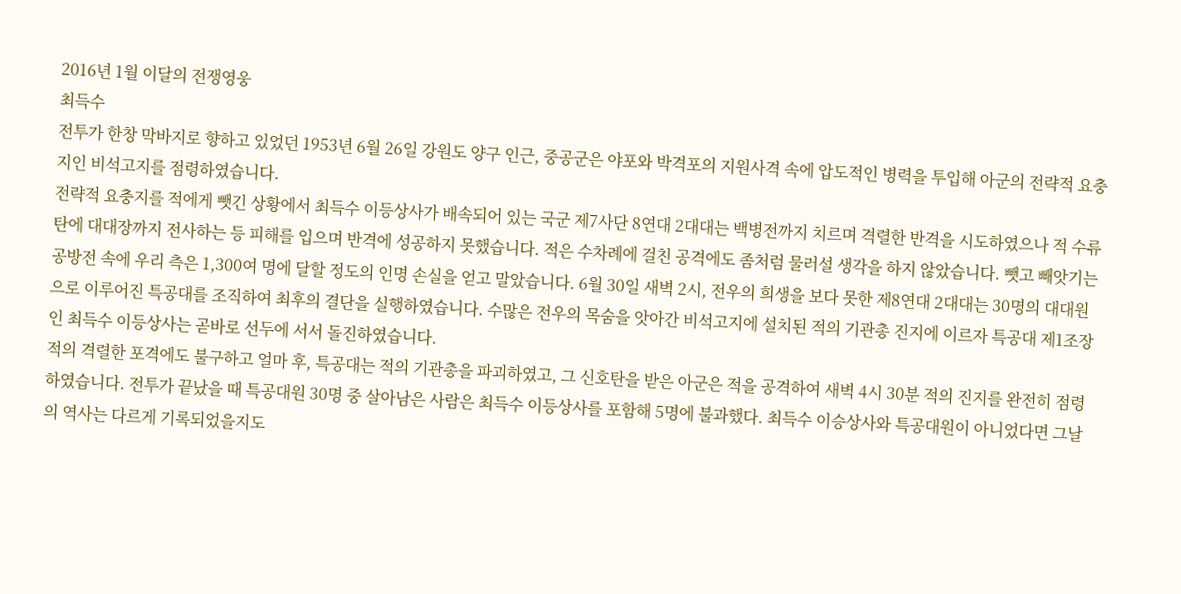2016년 1월 이달의 전쟁영웅
최득수
전투가 한창 막바지로 향하고 있었던 1953년 6월 26일 강원도 양구 인근, 중공군은 야포와 박격포의 지원사격 속에 압도적인 병력을 투입해 아군의 전략적 요충지인 비석고지를 점령하였습니다.
전략적 요충지를 적에게 뺏긴 상황에서 최득수 이등상사가 배속되어 있는 국군 제7사단 8연대 2대대는 백병전까지 치르며 격렬한 반격을 시도하였으나 적 수류탄에 대대장까지 전사하는 등 피해를 입으며 반격에 성공하지 못했습니다. 적은 수차례에 걸친 공격에도 좀처럼 물러설 생각을 하지 않았습니다. 뺏고 빼앗기는 공방전 속에 우리 측은 1,300여 명에 달할 정도의 인명 손실을 얻고 말았습니다. 6월 30일 새벽 2시, 전우의 희생을 보다 못한 제8연대 2대대는 30명의 대대원으로 이루어진 특공대를 조직하여 최후의 결단을 실행하였습니다. 수많은 전우의 목숨을 앗아간 비석고지에 설치된 적의 기관총 진지에 이르자 특공대 제1조장인 최득수 이등상사는 곧바로 선두에 서서 돌진하였습니다.
적의 격렬한 포격에도 불구하고 얼마 후, 특공대는 적의 기관총을 파괴하였고, 그 신호탄을 받은 아군은 적을 공격하여 새벽 4시 30분 적의 진지를 완전히 점령하였습니다. 전투가 끝났을 때 특공대원 30명 중 살아남은 사람은 최득수 이등상사를 포함해 5명에 불과했다. 최득수 이승상사와 특공대원이 아니었다면 그날의 역사는 다르게 기록되었을지도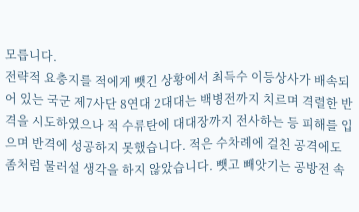모릅니다.
전략적 요충지를 적에게 뺏긴 상황에서 최득수 이등상사가 배속되어 있는 국군 제7사단 8연대 2대대는 백병전까지 치르며 격렬한 반격을 시도하였으나 적 수류탄에 대대장까지 전사하는 등 피해를 입으며 반격에 성공하지 못했습니다. 적은 수차례에 걸친 공격에도 좀처럼 물러설 생각을 하지 않았습니다. 뺏고 빼앗기는 공방전 속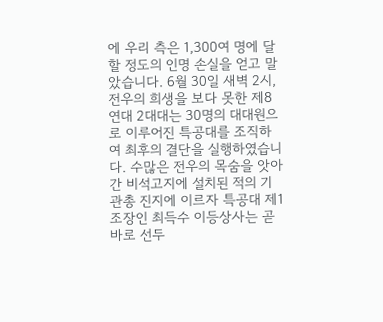에 우리 측은 1,300여 명에 달할 정도의 인명 손실을 얻고 말았습니다. 6월 30일 새벽 2시, 전우의 희생을 보다 못한 제8연대 2대대는 30명의 대대원으로 이루어진 특공대를 조직하여 최후의 결단을 실행하였습니다. 수많은 전우의 목숨을 앗아간 비석고지에 설치된 적의 기관총 진지에 이르자 특공대 제1조장인 최득수 이등상사는 곧바로 선두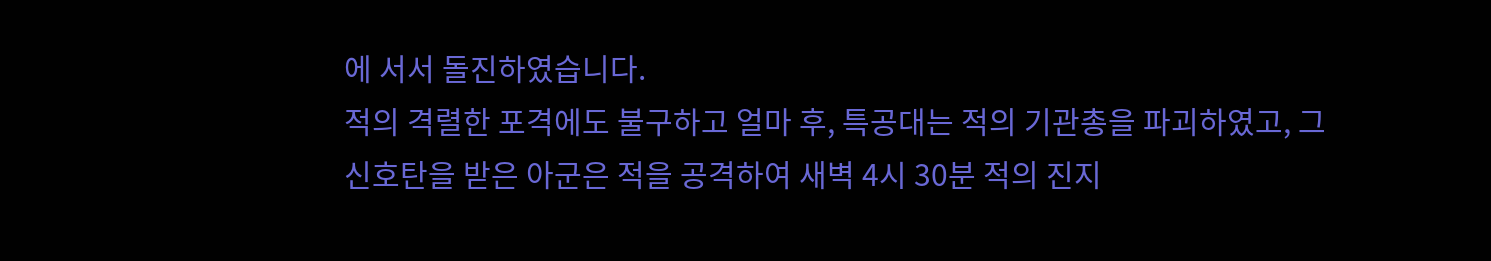에 서서 돌진하였습니다.
적의 격렬한 포격에도 불구하고 얼마 후, 특공대는 적의 기관총을 파괴하였고, 그 신호탄을 받은 아군은 적을 공격하여 새벽 4시 30분 적의 진지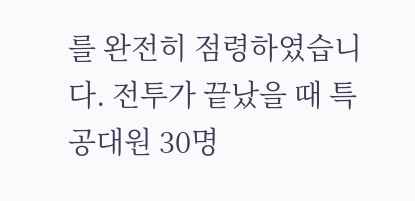를 완전히 점령하였습니다. 전투가 끝났을 때 특공대원 30명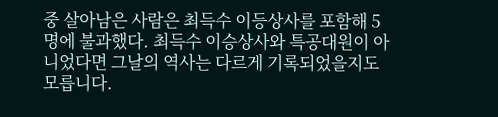중 살아남은 사람은 최득수 이등상사를 포함해 5명에 불과했다. 최득수 이승상사와 특공대원이 아니었다면 그날의 역사는 다르게 기록되었을지도 모릅니다.